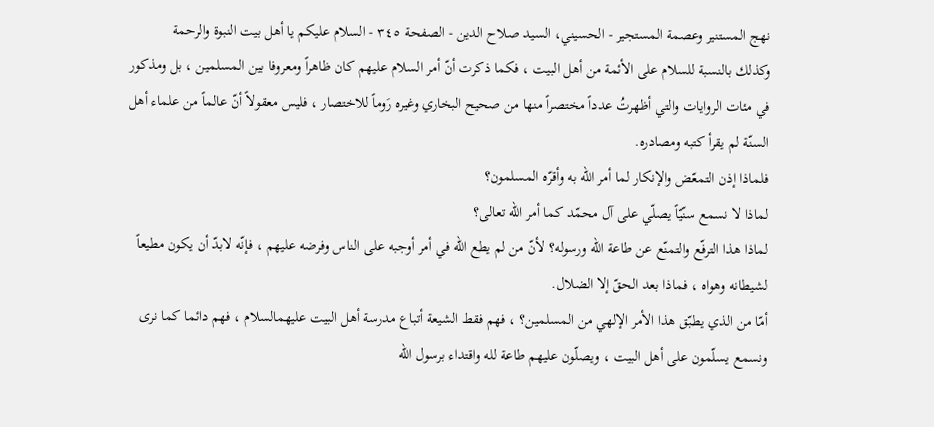نهج المستنير وعصمة المستجير - الحسيني، السيد صلاح الدين - الصفحة ٣٤٥ - السلام عليكم يا أهل بيت النبوة والرحمة
وكذلك بالنسبة للسلام على الأئمة من أهل البيت ، فكما ذكرت أنّ أمر السلام عليهم كان ظاهراً ومعروفا بين المسلمين ، بل ومذكور في مئات الروايات والتي أظهرتُ عدداً مختصراً منها من صحيح البخاري وغيره رَوماً للاختصار ، فليس معقولاً أنّ عالماً من علماء أهل السنّة لم يقرأ كتبه ومصادره.
فلماذا إذن التمعّض والإنكار لما أمر الله به وأقرّه المسلمون؟
لماذا لا نسمع سنّيّاً يصلّي على آل محمّد كما أمر الله تعالى؟
لماذا هذا الترفّع والتمنّع عن طاعة الله ورسوله؟ لأنّ من لم يطع الله في أمر أوجبه على الناس وفرضه عليهم ، فإنّه لابدّ أن يكون مطيعاً لشيطانه وهواه ، فماذا بعد الحقّ إلا الضلال.
أمّا من الذي يطبّق هذا الأمر الإلهي من المسلمين؟ ، فهم فقط الشيعة أتباع مدرسة أهل البيت عليهمالسلام ، فهم دائما كما نرى ونسمع يسلّمون على أهل البيت ، ويصلّون عليهم طاعة لله واقتداء برسول الله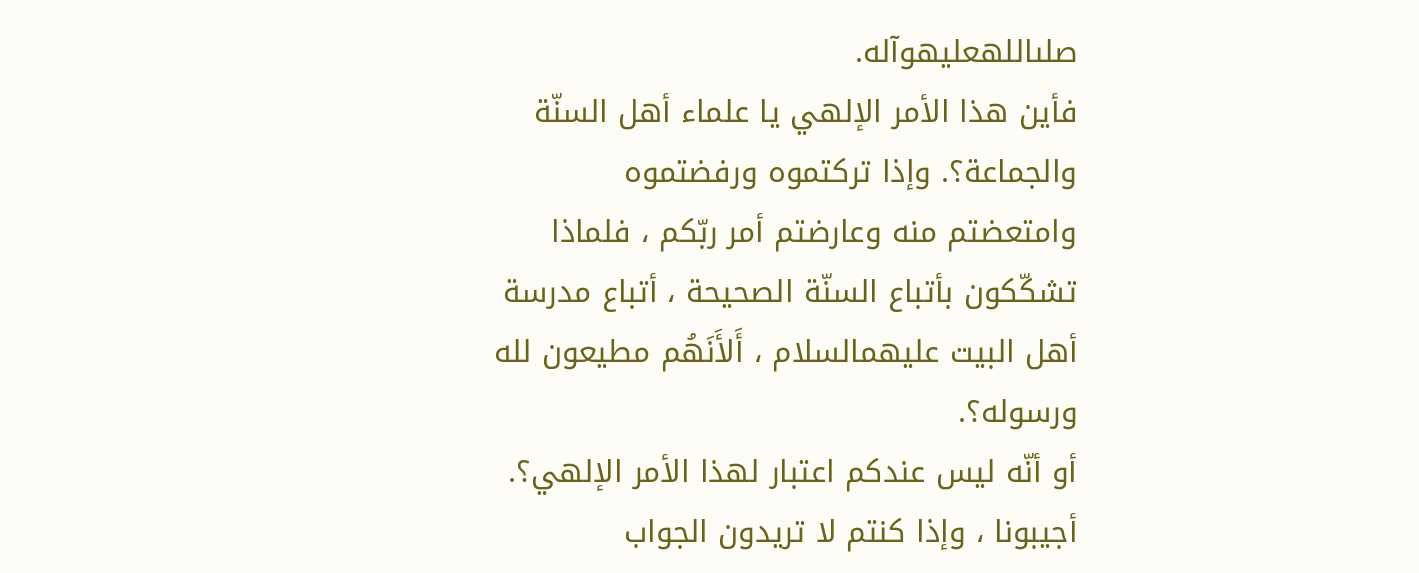صلىاللهعليهوآله.
فأين هذا الأمر الإلهي يا علماء أهل السنّة والجماعة؟. وإذا تركتموه ورفضتموه وامتعضتم منه وعارضتم أمر ربّكم ، فلماذا تشكّكون بأتباع السنّة الصحيحة ، أتباع مدرسة أهل البيت عليهمالسلام ، أَلأَنَهُم مطيعون لله ورسوله؟.
أو أنّه ليس عندكم اعتبار لهذا الأمر الإلهي؟.
أجيبونا ، وإذا كنتم لا تريدون الجواب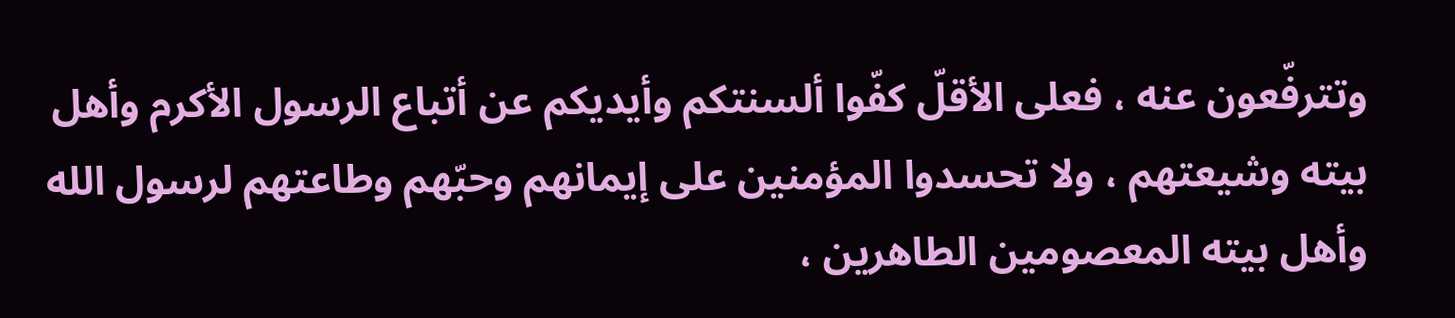وتترفّعون عنه ، فعلى الأقلّ كفّوا ألسنتكم وأيديكم عن أتباع الرسول الأكرم وأهل بيته وشيعتهم ، ولا تحسدوا المؤمنين على إيمانهم وحبّهم وطاعتهم لرسول الله وأهل بيته المعصومين الطاهرين ،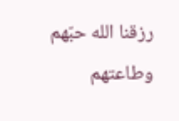رزقنا الله حبّهم وطاعتهم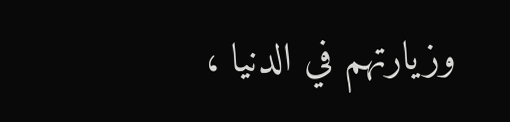وزيارتهم في الدنيا ،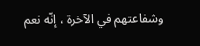وشفاعتهم في الآخرة ، إنّه نعم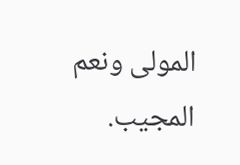المولى ونعم المجيب.